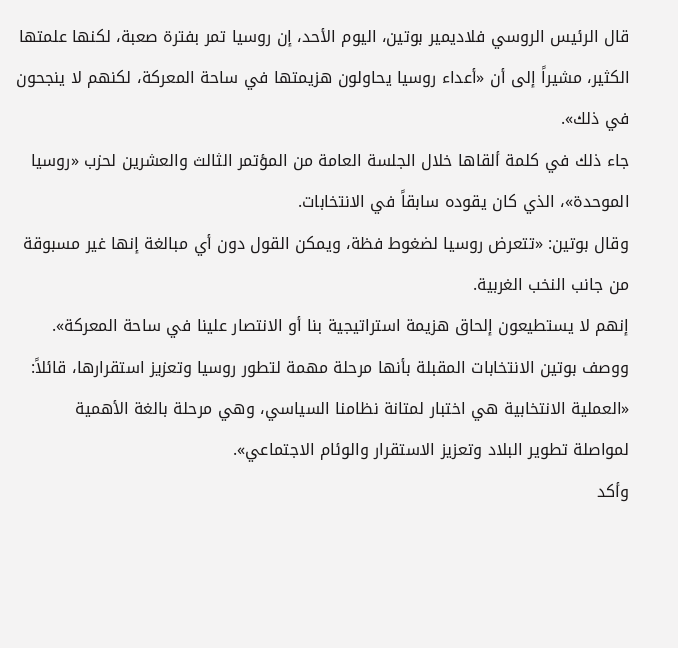قال الرئيس الروسي فلاديمير بوتين، اليوم الأحد، إن روسيا تمر بفترة صعبة، لكنها علمتها الكثير، مشيراً إلى أن «أعداء روسيا يحاولون هزيمتها في ساحة المعركة، لكنهم لا ينجحون في ذلك».
جاء ذلك في كلمة ألقاها خلال الجلسة العامة من المؤتمر الثالث والعشرين لحزب «روسيا الموحدة»، الذي كان يقوده سابقاً في الانتخابات.
وقال بوتين: «تتعرض روسيا لضغوط فظة، ويمكن القول دون أي مبالغة إنها غير مسبوقة من جانب النخب الغربية.
إنهم لا يستطيعون إلحاق هزيمة استراتيجية بنا أو الانتصار علينا في ساحة المعركة».
ووصف بوتين الانتخابات المقبلة بأنها مرحلة مهمة لتطور روسيا وتعزيز استقرارها، قائلاً: «العملية الانتخابية هي اختبار لمتانة نظامنا السياسي، وهي مرحلة بالغة الأهمية لمواصلة تطوير البلاد وتعزيز الاستقرار والوئام الاجتماعي».
وأكد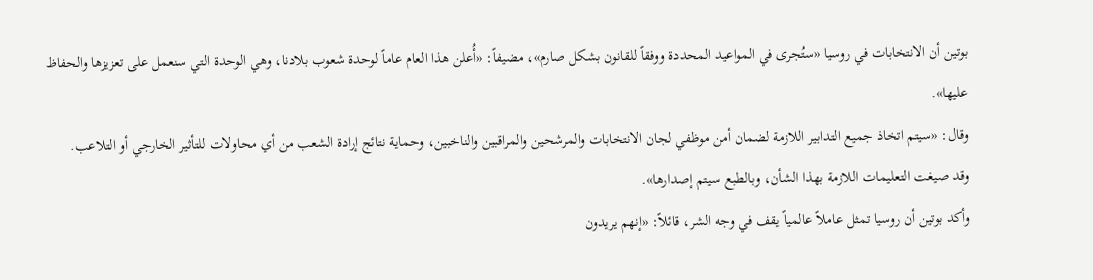بوتين أن الانتخابات في روسيا «ستُجرى في المواعيد المحددة ووفقاً للقانون بشكل صارم»، مضيفاً: «أُعلن هذا العام عاماً لوحدة شعوب بلادنا، وهي الوحدة التي سنعمل على تعزيزها والحفاظ عليها».
وقال: «سيتم اتخاذ جميع التدابير اللازمة لضمان أمن موظفي لجان الانتخابات والمرشحين والمراقبين والناخبين، وحماية نتائج إرادة الشعب من أي محاولات للتأثير الخارجي أو التلاعب.
وقد صيغت التعليمات اللازمة بهذا الشأن، وبالطبع سيتم إصدارها».
وأكد بوتين أن روسيا تمثل عاملاً عالمياً يقف في وجه الشر، قائلاً: «إنهم يريدون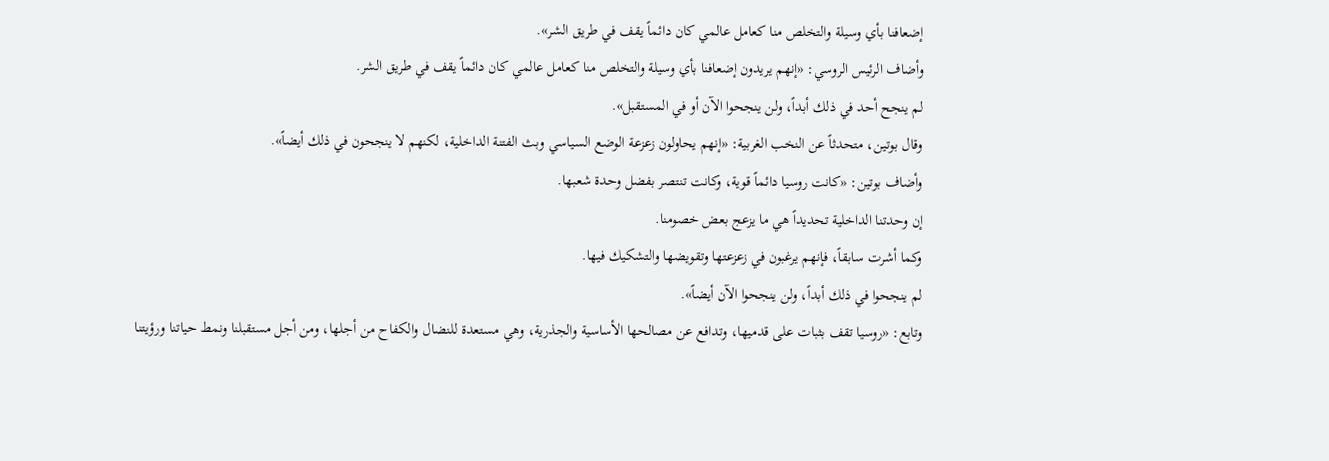إضعافنا بأي وسيلة والتخلص منا كعامل عالمي كان دائماً يقف في طريق الشر».
وأضاف الرئيس الروسي: «إنهم يريدون إضعافنا بأي وسيلة والتخلص منا كعامل عالمي كان دائماً يقف في طريق الشر.
لم ينجح أحد في ذلك أبداً، ولن ينجحوا الآن أو في المستقبل».
وقال بوتين، متحدثاً عن النخب الغربية: «إنهم يحاولون زعزعة الوضع السياسي وبث الفتنة الداخلية، لكنهم لا ينجحون في ذلك أيضاً».
وأضاف بوتين: «كانت روسيا دائماً قوية، وكانت تنتصر بفضل وحدة شعبها.
إن وحدتنا الداخلية تحديداً هي ما يزعج بعض خصومنا.
وكما أشرت سابقاً، فإنهم يرغبون في زعزعتها وتقويضها والتشكيك فيها.
لم ينجحوا في ذلك أبداً، ولن ينجحوا الآن أيضاً».
وتابع: «روسيا تقف بثبات على قدميها، وتدافع عن مصالحها الأساسية والجذرية، وهي مستعدة للنضال والكفاح من أجلها، ومن أجل مستقبلنا ونمط حياتنا ورؤيتنا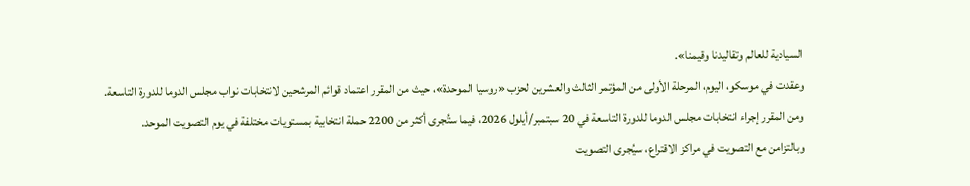السيادية للعالم وتقاليدنا وقيمنا».
وعقدت في موسكو، اليوم، المرحلة الأولى من المؤتمر الثالث والعشرين لحزب «روسيا الموحدة»، حيث من المقرر اعتماد قوائم المرشحين لانتخابات نواب مجلس الدوما للدورة التاسعة.
ومن المقرر إجراء انتخابات مجلس الدوما للدورة التاسعة في 20 سبتمبر/أيلول 2026، فيما ستُجرى أكثر من 2200 حملة انتخابية بمستويات مختلفة في يوم التصويت الموحد.
وبالتزامن مع التصويت في مراكز الاقتراع، سيُجرى التصويت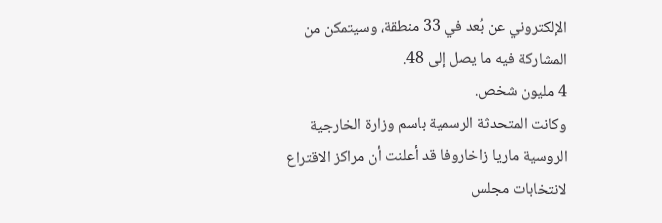الإلكتروني عن بُعد في 33 منطقة، وسيتمكن من المشاركة فيه ما يصل إلى 48.
4 مليون شخص.
وكانت المتحدثة الرسمية باسم وزارة الخارجية الروسية ماريا زاخاروفا قد أعلنت أن مراكز الاقتراع لانتخابات مجلس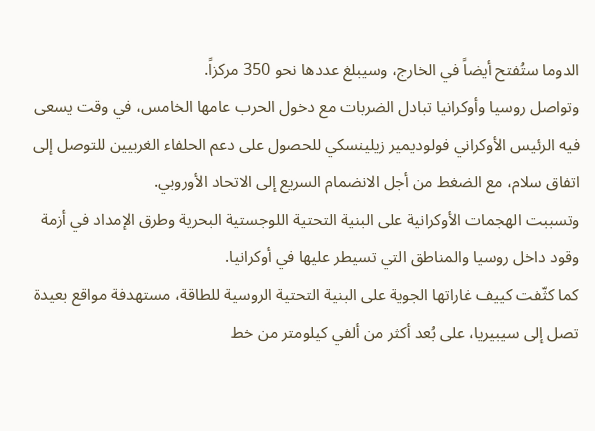الدوما ستُفتح أيضاً في الخارج، وسيبلغ عددها نحو 350 مركزاً.
وتواصل روسيا وأوكرانيا تبادل الضربات مع دخول الحرب عامها الخامس، في وقت يسعى فيه الرئيس الأوكراني فولوديمير زيلينسكي للحصول على دعم الحلفاء الغربيين للتوصل إلى اتفاق سلام، مع الضغط من أجل الانضمام السريع إلى الاتحاد الأوروبي.
وتسببت الهجمات الأوكرانية على البنية التحتية اللوجستية البحرية وطرق الإمداد في أزمة وقود داخل روسيا والمناطق التي تسيطر عليها في أوكرانيا.
كما كثّفت كييف غاراتها الجوية على البنية التحتية الروسية للطاقة، مستهدفة مواقع بعيدة تصل إلى سيبيريا، على بُعد أكثر من ألفي كيلومتر من خط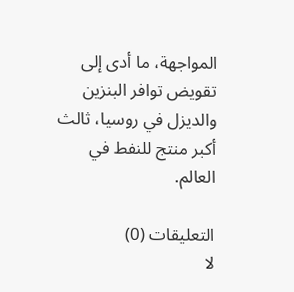المواجهة، ما أدى إلى تقويض توافر البنزين والديزل في روسيا، ثالث أكبر منتج للنفط في العالم.

التعليقات (0)
لا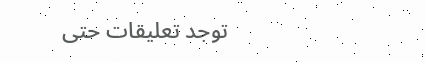توجد تعليقات حتى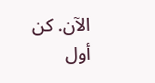الآن. كن أول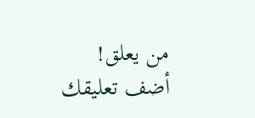من يعلق!
أضف تعليقك